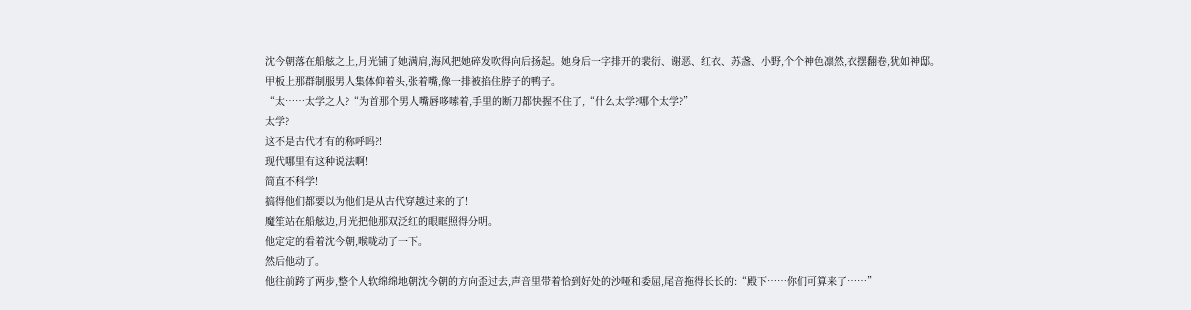沈今朝落在船舷之上,月光铺了她满肩,海风把她碎发吹得向后扬起。她身后一字排开的裴衍、谢恶、红衣、苏盏、小野,个个神色凛然,衣摆翻卷,犹如神邸。
甲板上那群制服男人集体仰着头,张着嘴,像一排被掐住脖子的鸭子。
“太……太学之人?“为首那个男人嘴唇哆嗦着,手里的断刀都快握不住了,“什么太学?哪个太学?”
太学?
这不是古代才有的称呼吗?!
现代哪里有这种说法啊!
简直不科学!
搞得他们都要以为他们是从古代穿越过来的了!
魔笙站在船舷边,月光把他那双泛红的眼眶照得分明。
他定定的看着沈今朝,喉咙动了一下。
然后他动了。
他往前跨了两步,整个人软绵绵地朝沈今朝的方向歪过去,声音里带着恰到好处的沙哑和委屈,尾音拖得长长的:“殿下……你们可算来了……”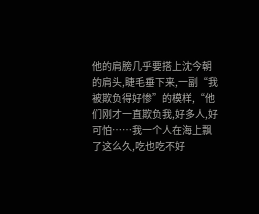他的肩膀几乎要搭上沈今朝的肩头,睫毛垂下来,一副“我被欺负得好惨”的模样,“他们刚才一直欺负我,好多人,好可怕……我一个人在海上飘了这么久,吃也吃不好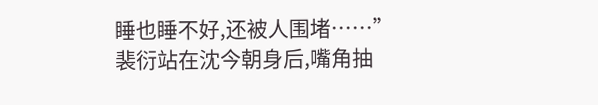睡也睡不好,还被人围堵……”
裴衍站在沈今朝身后,嘴角抽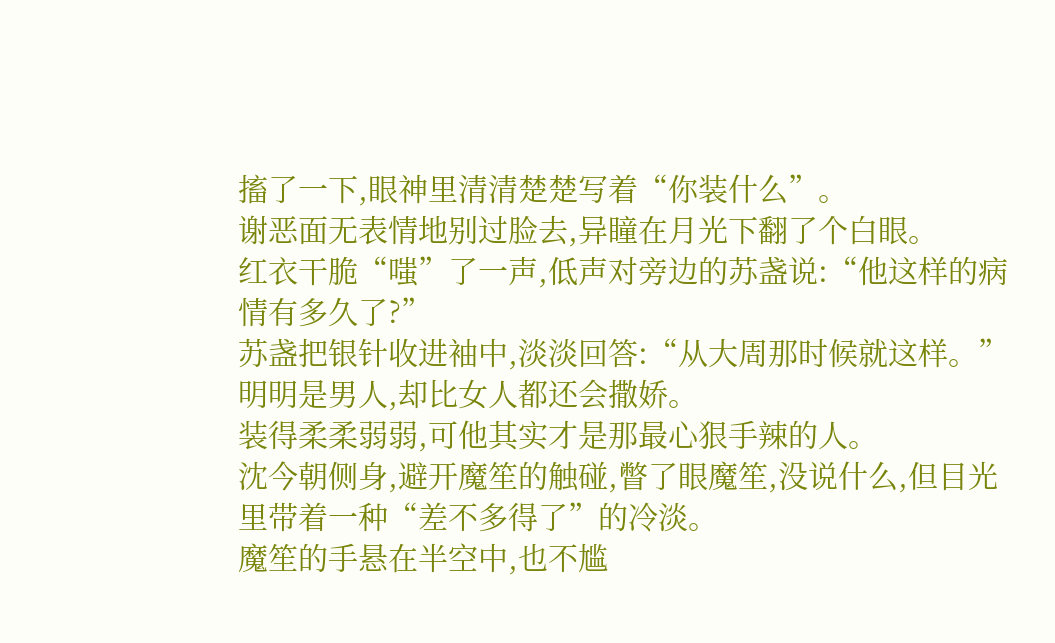搐了一下,眼神里清清楚楚写着“你装什么”。
谢恶面无表情地别过脸去,异瞳在月光下翻了个白眼。
红衣干脆“嗤”了一声,低声对旁边的苏盏说:“他这样的病情有多久了?”
苏盏把银针收进袖中,淡淡回答:“从大周那时候就这样。”
明明是男人,却比女人都还会撒娇。
装得柔柔弱弱,可他其实才是那最心狠手辣的人。
沈今朝侧身,避开魔笙的触碰,瞥了眼魔笙,没说什么,但目光里带着一种“差不多得了”的冷淡。
魔笙的手悬在半空中,也不尴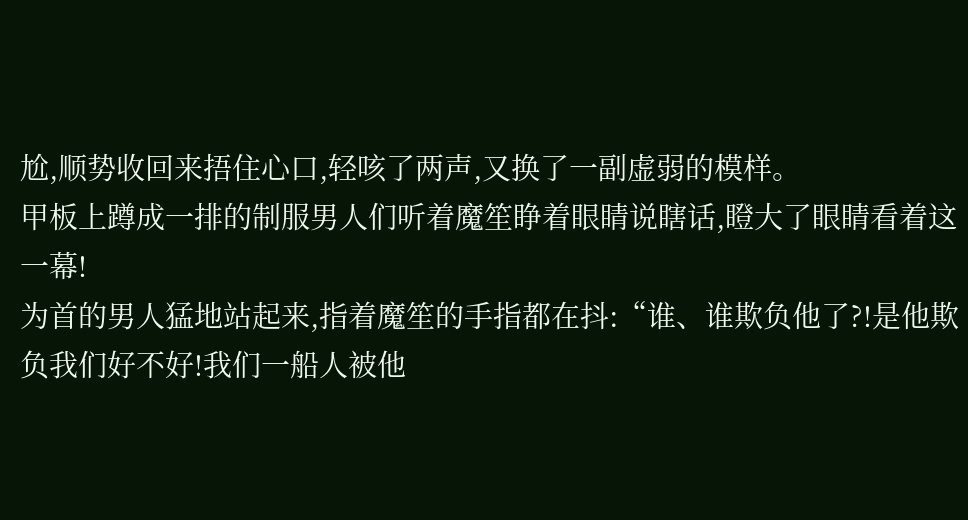尬,顺势收回来捂住心口,轻咳了两声,又换了一副虚弱的模样。
甲板上蹲成一排的制服男人们听着魔笙睁着眼睛说瞎话,瞪大了眼睛看着这一幕!
为首的男人猛地站起来,指着魔笙的手指都在抖:“谁、谁欺负他了?!是他欺负我们好不好!我们一船人被他